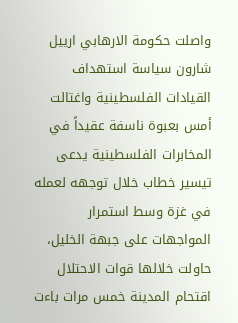واصلت حكومة الارهابي ارييل شارون سياسة استهداف القيادات الفلسطينية واغتالت أمس بعبوة ناسفة عقيداً في المخابرات الفلسطينية يدعى تيسير خطاب خلال توجهه لعمله في غزة وسط استمرار المواجهات على جبهة الخليل، حاولت خلالها قوات الاحتلال اقتحام المدينة خمس مرات باءت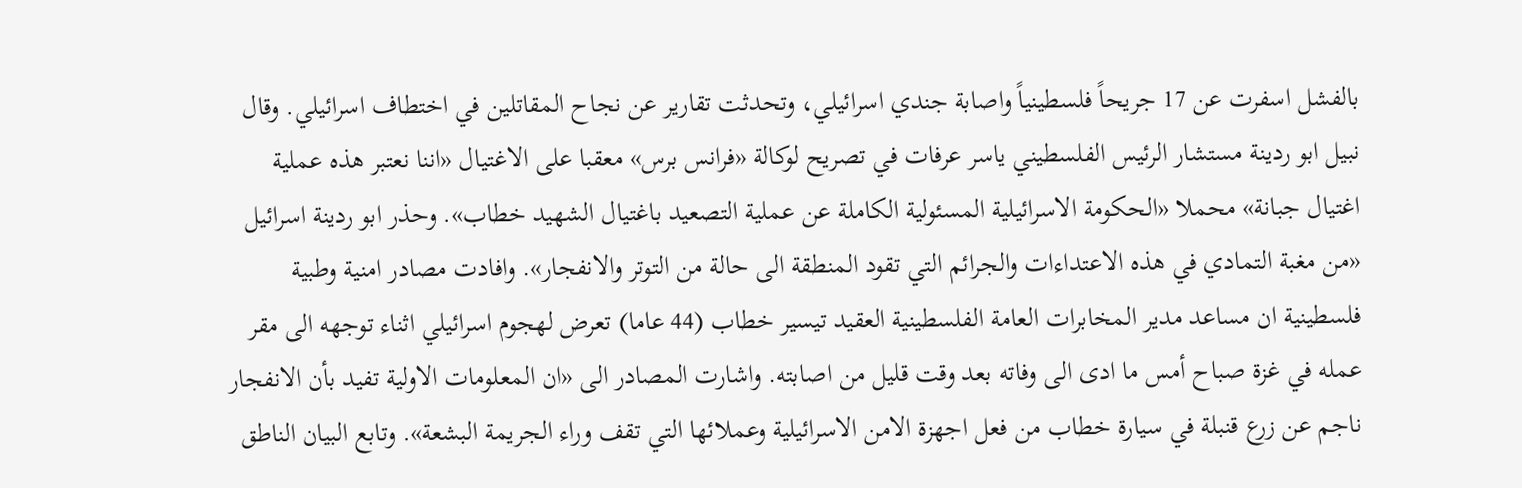بالفشل اسفرت عن 17 جريحاً فلسطينياً واصابة جندي اسرائيلي، وتحدثت تقارير عن نجاح المقاتلين في اختطاف اسرائيلي. وقال نبيل ابو ردينة مستشار الرئيس الفلسطيني ياسر عرفات في تصريح لوكالة «فرانس برس» معقبا على الاغتيال «اننا نعتبر هذه عملية اغتيال جبانة» محملا «الحكومة الاسرائيلية المسئولية الكاملة عن عملية التصعيد باغتيال الشهيد خطاب». وحذر ابو ردينة اسرائيل «من مغبة التمادي في هذه الاعتداءات والجرائم التي تقود المنطقة الى حالة من التوتر والانفجار». وافادت مصادر امنية وطبية فلسطينية ان مساعد مدير المخابرات العامة الفلسطينية العقيد تيسير خطاب (44 عاما) تعرض لهجوم اسرائيلي اثناء توجهه الى مقر عمله في غزة صباح أمس ما ادى الى وفاته بعد وقت قليل من اصابته. واشارت المصادر الى «ان المعلومات الاولية تفيد بأن الانفجار ناجم عن زرع قنبلة في سيارة خطاب من فعل اجهزة الامن الاسرائيلية وعملائها التي تقف وراء الجريمة البشعة». وتابع البيان الناطق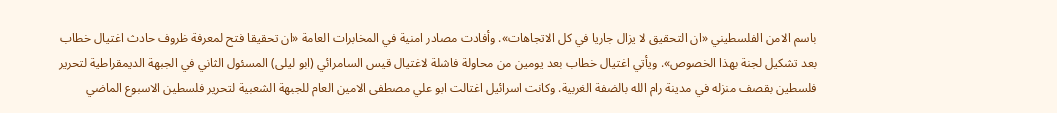باسم الامن الفلسطيني «ان التحقيق لا يزال جاريا في كل الاتجاهات». وأفادت مصادر امنية في المخابرات العامة «ان تحقيقا فتح لمعرفة ظروف حادث اغتيال خطاب بعد تشكيل لجنة بهذا الخصوص». ويأتي اغتيال خطاب بعد يومين من محاولة فاشلة لاغتيال قيس السامرائي (ابو ليلى) المسئول الثاني في الجبهة الديمقراطية لتحرير فلسطين بقصف منزله في مدينة رام الله بالضفة الغربية. وكانت اسرائيل اغتالت ابو علي مصطفى الامين العام للجبهة الشعبية لتحرير فلسطين الاسبوع الماضي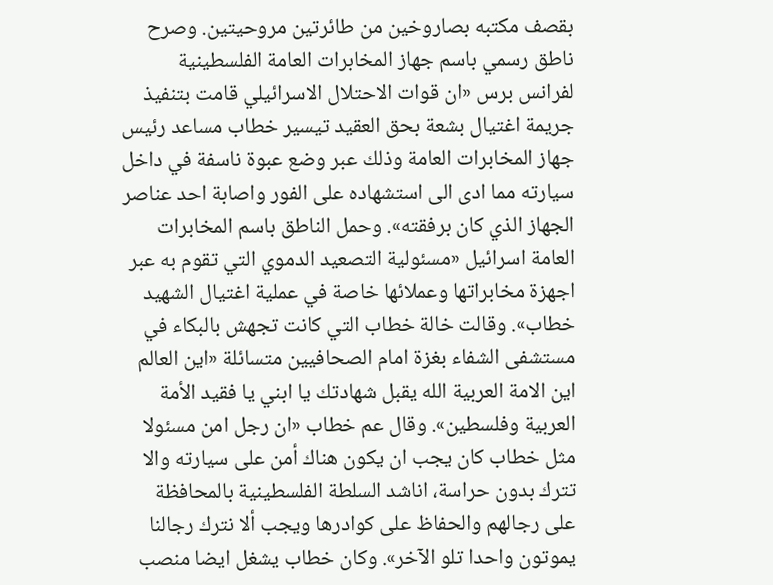بقصف مكتبه بصاروخين من طائرتين مروحيتين. وصرح ناطق رسمي باسم جهاز المخابرات العامة الفلسطينية لفرانس برس «ان قوات الاحتلال الاسرائيلي قامت بتنفيذ جريمة اغتيال بشعة بحق العقيد تيسير خطاب مساعد رئيس جهاز المخابرات العامة وذلك عبر وضع عبوة ناسفة في داخل سيارته مما ادى الى استشهاده على الفور واصابة احد عناصر الجهاز الذي كان برفقته». وحمل الناطق باسم المخابرات العامة اسرائيل «مسئولية التصعيد الدموي التي تقوم به عبر اجهزة مخابراتها وعملائها خاصة في عملية اغتيال الشهيد خطاب». وقالت خالة خطاب التي كانت تجهش بالبكاء في مستشفى الشفاء بغزة امام الصحافيين متسائلة «اين العالم اين الامة العربية الله يقبل شهادتك يا ابني يا فقيد الأمة العربية وفلسطين». وقال عم خطاب «ان رجل امن مسئولا مثل خطاب كان يجب ان يكون هناك أمن على سيارته والا تترك بدون حراسة، اناشد السلطة الفلسطينية بالمحافظة على رجالهم والحفاظ على كوادرها ويجب ألا نترك رجالنا يموتون واحدا تلو الآخر». وكان خطاب يشغل ايضا منصب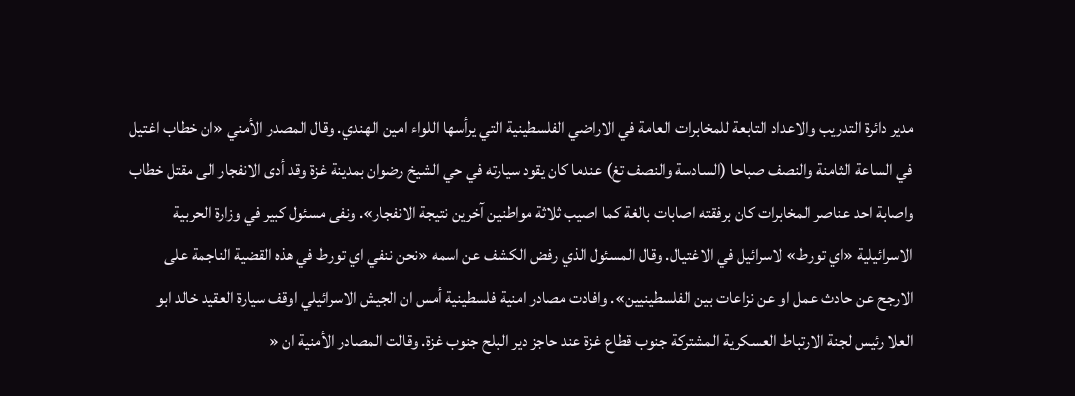مدير دائرة التدريب والاعداد التابعة للمخابرات العامة في الاراضي الفلسطينية التي يرأسها اللواء امين الهندي. وقال المصدر الأمني «ان خطاب اغتيل في الساعة الثامنة والنصف صباحا (السادسة والنصف تغ) عندما كان يقود سيارته في حي الشيخ رضوان بمدينة غزة وقد أدى الانفجار الى مقتل خطاب واصابة احد عناصر المخابرات كان برفقته اصابات بالغة كما اصيب ثلاثة مواطنين آخرين نتيجة الانفجار». ونفى مسئول كبير في وزارة الحربية الاسرائيلية «اي تورط» لاسرائيل في الاغتيال. وقال المسئول الذي رفض الكشف عن اسمه «نحن ننفي اي تورط في هذه القضية الناجمة على الارجح عن حادث عمل او عن نزاعات بين الفلسطينيين». وافادت مصادر امنية فلسطينية أمس ان الجيش الاسرائيلي اوقف سيارة العقيد خالد ابو العلا رئيس لجنة الارتباط العسكرية المشتركة جنوب قطاع غزة عند حاجز دير البلح جنوب غزة. وقالت المصادر الأمنية ان «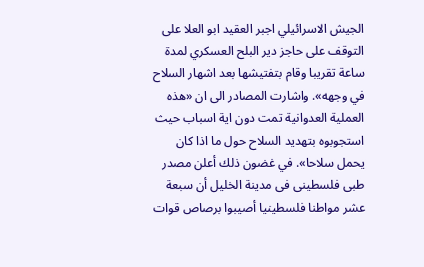الجيش الاسرائيلي اجبر العقيد ابو العلا على التوقف على حاجز دير البلح العسكري لمدة ساعة تقريبا وقام بتفتيشها بعد اشهار السلاح في وجهه». واشارت المصادر الى ان «هذه العملية العدوانية تمت دون اية اسباب حيث استجوبوه بتهديد السلاح حول ما اذا كان يحمل سلاحا». في غضون ذلك أعلن مصدر طبى فلسطينى فى مدينة الخليل أن سبعة عشر مواطنا فلسطينيا أصيبوا برصاص قوات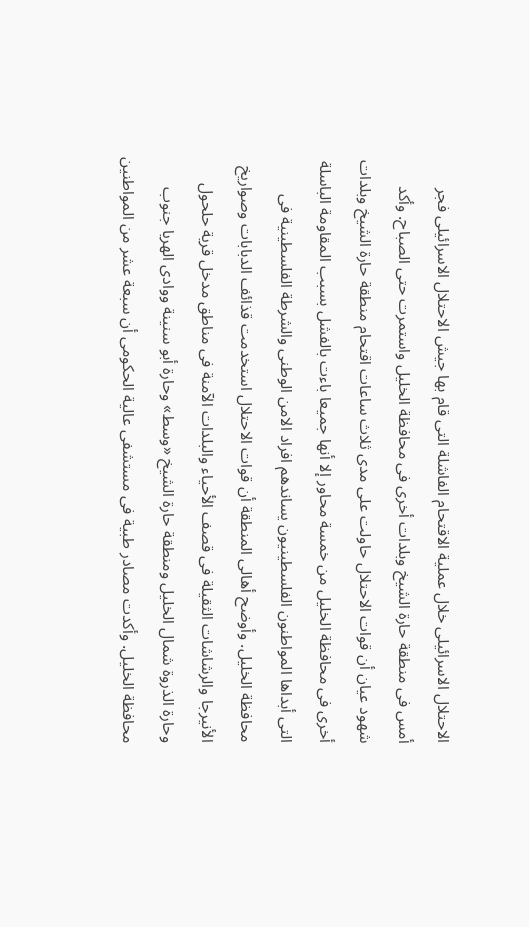الاحتلال الاسرائيلى خلال عملية الاقتحام الفاشلة التى قام بها جيش الاحتلال الاسرائيلى فجر أمس فى منطقة حارة الشيخ وبلدات أخرى فى محافظة الخليل واستمرت حتى الصباح. وأكد شهود عيان أن قوات الاحتلال حاولت على مدى ثلاث ساعات اقتحام منطقة حارة الشيخ وبلدات أخرى فى محافظة الخليل من خمسة محاور إلا أنها جميعا باءت بالفشل بسبب المقاومة الباسلة التى أبداها المواطنون الفلسطينيون يساندهم افراد الامن الوطنى والشرطة الفلسطينية فى محافظة الخليل. وأوضح أهالى المنطقة أن قوات الاحتلال استخدمت قذائف الدبابات وصواريخ الأنيرجا والرشاشات الثقيلة فى قصف الأحياء والبلدات الآمنة فى مناطق مدخل قرية حلحول وحارة الذروة شمال الخليل ومنطقة حارة الشيخ «وسط» وحارة أبو سنينة ووادى الهريا جنوب محافظة الخليل. وأكدت مصادر طبية فى مستشفى عالية الحكومى أن سبعة عشر من المواطنين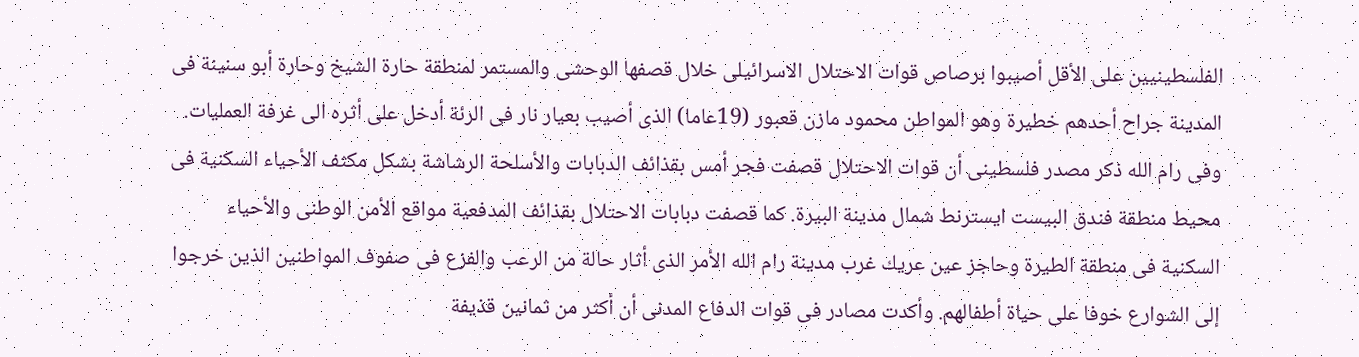الفلسطينيين على الأقل أصيبوا برصاص قوات الاحتلال الاسرائيلى خلال قصفها الوحشى والمستمر لمنطقة حارة الشيخ وحارة أبو سنينة فى المدينة جراح أحدهم خطيرة وهو المواطن محمود مازن قعبور (19عاما) الذى أصيب بعيار نار فى الرئة أدخل على أثره الى غرفة العمليات. وفى رام الله ذكر مصدر فلسطينى أن قوات الاحتلال قصفت فجر أمس بقذائف الدبابات والأسلحة الرشاشة بشكل مكثف الأحياء السكنية فى محيط منطقة فندق البيست ايسترنط شمال مدينة البيرة. كما قصفت دبابات الاحتلال بقذائف المدفعية مواقع الأمن الوطنى والأحياء السكنية فى منطقة الطيرة وحاجز عين عريك غرب مدينة رام الله الأمر الذى أثار حالة من الرعب والفزع فى صفوف المواطنين الذين خرجوا إلى الشوارع خوفا على حياة أطفالهم. وأكدت مصادر فى قوات الدفاع المدنى أن أكثر من ثمانين قذيفة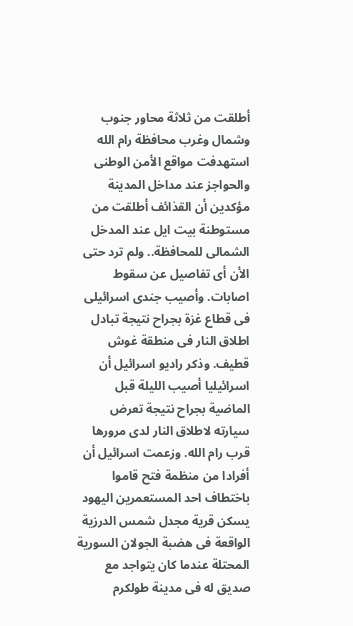أطلقت من ثلاثة محاور جنوب وشمال وغرب محافظة رام الله استهدفت مواقع الأمن الوطنى والحواجز عند مداخل المدينة مؤكدين أن القذائف أطلقت من مستوطنة بيت ايل عند المدخل الشمالى للمحافظة.. ولم ترد حتى الأن أى تفاصيل عن سقوط اصابات. وأصيب جندى اسرائيلى فى قطاع غزة بجراح نتيجة تبادل اطلاق النار فى منطقة غوش قطيف. وذكر راديو اسرائيل أن اسرائيليا أصيب الليلة قبل الماضية بجراح نتيجة تعرض سيارته لاطلاق النار لدى مرورها قرب رام الله. وزعمت اسرائيل أن أفرادا من منظمة فتح قاموا باختطاف احد المستعمرين اليهود يسكن قرية مجدل شمس الدرزية الواقعة فى هضبة الجولان السورية المحتلة عندما كان يتواجد مع صديق له فى مدينة طولكرم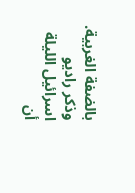بالضفة الغربية. وذكر راديو اسرائيل الليلة أن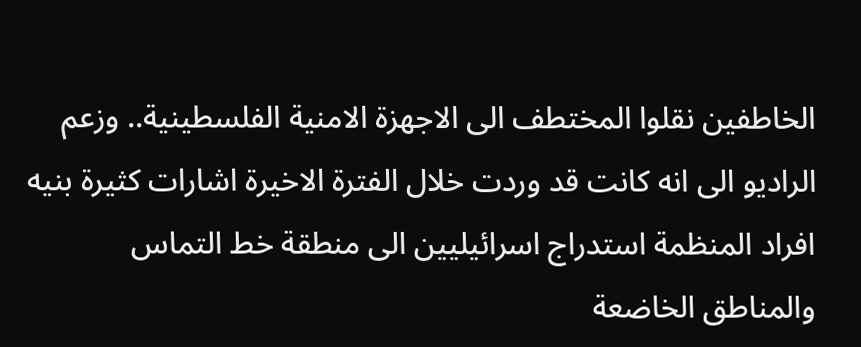الخاطفين نقلوا المختطف الى الاجهزة الامنية الفلسطينية.. وزعم الراديو الى انه كانت قد وردت خلال الفترة الاخيرة اشارات كثيرة بنيه افراد المنظمة استدراج اسرائيليين الى منطقة خط التماس والمناطق الخاضعة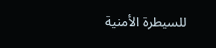للسيطرة الأمنية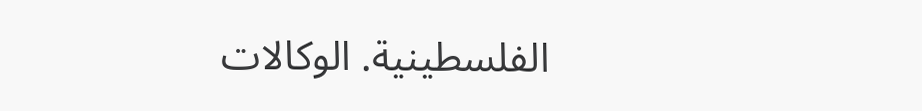الفلسطينية. الوكالات